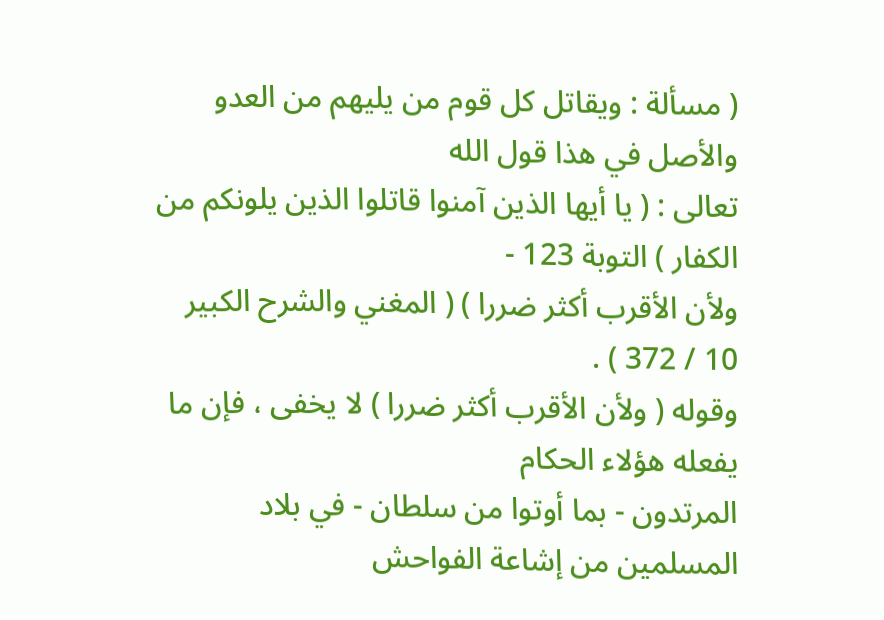( مسألة : ويقاتل كل قوم من يليهم من العدو والأصل في هذا قول الله
تعالى : ( يا أيها الذين آمنوا قاتلوا الذين يلونكم من الكفار ) التوبة 123 -
ولأن الأقرب أكثر ضررا ) ( المغني والشرح الكبير 10 / 372 ) .
وقوله ( ولأن الأقرب أكثر ضررا ) لا يخفى ، فإن ما يفعله هؤلاء الحكام
المرتدون - بما أوتوا من سلطان - في بلاد المسلمين من إشاعة الفواحش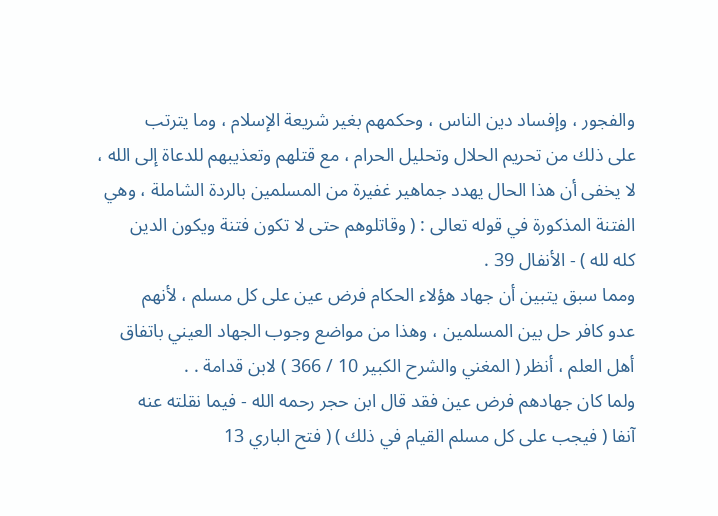والفجور ، وإفساد دين الناس ، وحكمهم بغير شريعة الإسلام ، وما يترتب
على ذلك من تحريم الحلال وتحليل الحرام ، مع قتلهم وتعذيبهم للدعاة إلى الله ،
لا يخفى أن هذا الحال يهدد جماهير غفيرة من المسلمين بالردة الشاملة ، وهي
الفتنة المذكورة في قوله تعالى : ( وقاتلوهم حتى لا تكون فتنة ويكون الدين
كله لله ) - الأنفال 39 .
ومما سبق يتبين أن جهاد هؤلاء الحكام فرض عين على كل مسلم ، لأنهم
عدو كافر حل بين المسلمين ، وهذا من مواضع وجوب الجهاد العيني باتفاق
أهل العلم ، أنظر ( المغني والشرح الكبير 10 / 366 ) لابن قدامة . .
ولما كان جهادهم فرض عين فقد قال ابن حجر رحمه الله - فيما نقلته عنه
آنفا ( فيجب على كل مسلم القيام في ذلك ) ( فتح الباري 13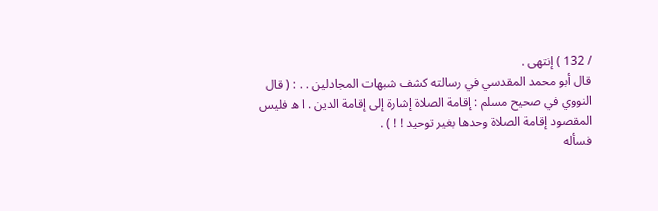/ 132 ) إنتهى .
قال أبو محمد المقدسي في رسالته كشف شبهات المجادلين . . : ( قال
النووي في صحيح مسلم : إقامة الصلاة إشارة إلى إقامة الدين . ا ه فليس
المقصود إقامة الصلاة وحدها بغير توحيد ! ! ) .
فسأله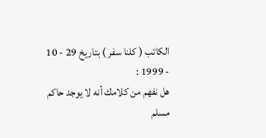الكاتب ( كلنا سفر ) بتاريخ 29 - 10 - 1999 :
هل نفهم من كلامك أنه لا يوجد حاكم مسلم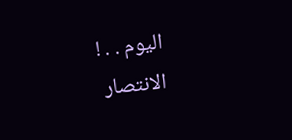اليوم . . !
الانتصار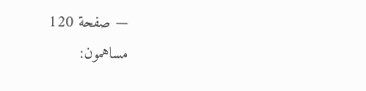— صفحة 120
مساهمون: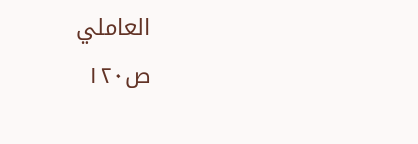العاملي
ص١٢٠